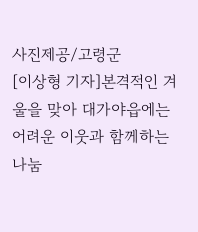사진제공/고령군
[이상형 기자]본격적인 겨울을 맞아 대가야읍에는 어려운 이웃과 함께하는 나눔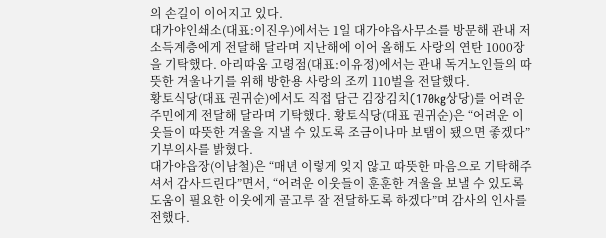의 손길이 이어지고 있다.
대가야인쇄소(대표:이진우)에서는 1일 대가야읍사무소를 방문해 관내 저소득계층에게 전달해 달라며 지난해에 이어 올해도 사랑의 연탄 1000장을 기탁했다. 아리따움 고령점(대표:이유정)에서는 관내 독거노인들의 따뜻한 겨울나기를 위해 방한용 사랑의 조끼 110벌을 전달했다.
황토식당(대표 권귀순)에서도 직접 담근 김장김치(170kg상당)를 어려운 주민에게 전달해 달라며 기탁했다. 황토식당(대표 권귀순)은 “어려운 이웃들이 따뜻한 겨울을 지낼 수 있도록 조금이나마 보탬이 됐으면 좋겠다”기부의사를 밝혔다.
대가야읍장(이남철)은 “매년 이렇게 잊지 않고 따뜻한 마음으로 기탁해주셔서 감사드린다”면서, “어려운 이웃들이 훈훈한 겨울을 보낼 수 있도록 도움이 필요한 이웃에게 골고루 잘 전달하도록 하겠다”며 감사의 인사를 전했다.